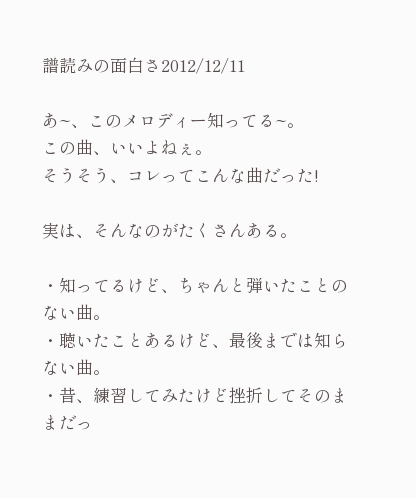譜読みの面白さ2012/12/11

あ~、このメロディー知ってる~。
この曲、いいよねぇ。
そうそう、コレってこんな曲だった!

実は、そんなのがたくさんある。

・知ってるけど、ちゃんと弾いたことのない曲。
・聴いたことあるけど、最後までは知らない曲。
・昔、練習してみたけど挫折してそのままだっ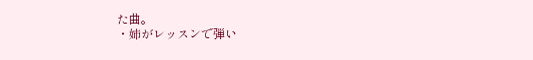た曲。
・姉がレッスンで弾い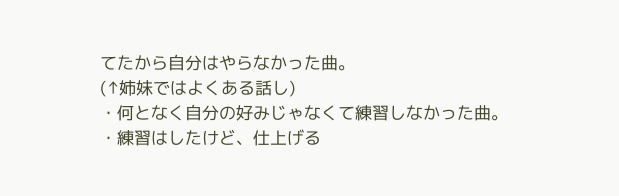てたから自分はやらなかった曲。
(↑姉妹ではよくある話し)
・何となく自分の好みじゃなくて練習しなかった曲。
・練習はしたけど、仕上げる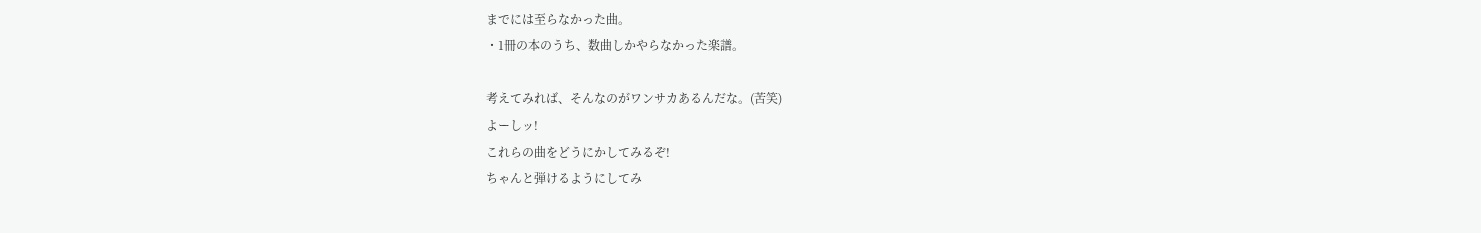までには至らなかった曲。
・1冊の本のうち、数曲しかやらなかった楽譜。

考えてみれば、そんなのがワンサカあるんだな。(苦笑)
よーしッ!
これらの曲をどうにかしてみるぞ!
ちゃんと弾けるようにしてみ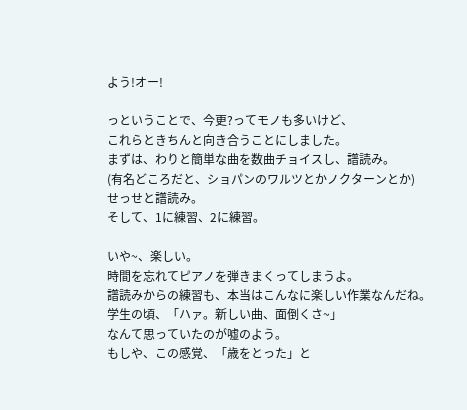よう!オー!

っということで、今更?ってモノも多いけど、
これらときちんと向き合うことにしました。
まずは、わりと簡単な曲を数曲チョイスし、譜読み。
(有名どころだと、ショパンのワルツとかノクターンとか)
せっせと譜読み。
そして、1に練習、2に練習。

いや~、楽しい。
時間を忘れてピアノを弾きまくってしまうよ。
譜読みからの練習も、本当はこんなに楽しい作業なんだね。
学生の頃、「ハァ。新しい曲、面倒くさ~」
なんて思っていたのが嘘のよう。
もしや、この感覚、「歳をとった」と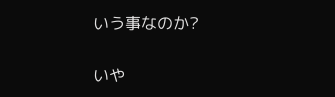いう事なのか?

いや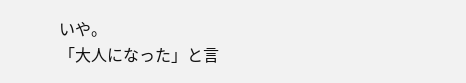いや。
「大人になった」と言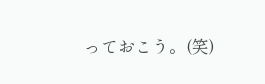っておこう。(笑)